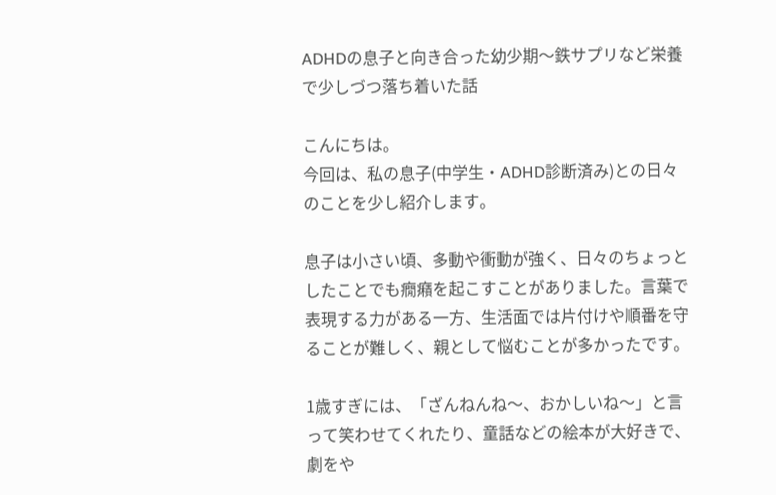ADHDの息子と向き合った幼少期〜鉄サプリなど栄養で少しづつ落ち着いた話

こんにちは。
今回は、私の息子(中学生・ADHD診断済み)との日々のことを少し紹介します。

息子は小さい頃、多動や衝動が強く、日々のちょっとしたことでも癇癪を起こすことがありました。言葉で表現する力がある一方、生活面では片付けや順番を守ることが難しく、親として悩むことが多かったです。

1歳すぎには、「ざんねんね〜、おかしいね〜」と言って笑わせてくれたり、童話などの絵本が大好きで、劇をや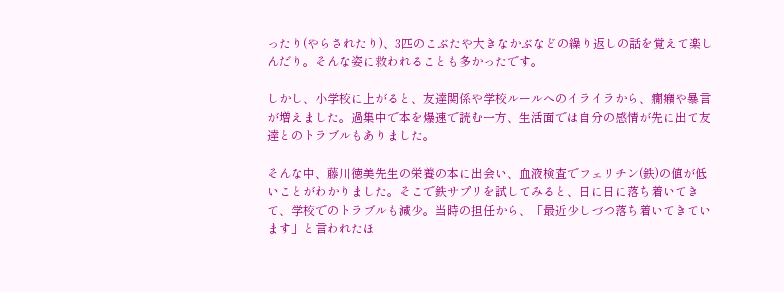ったり(やらされたり)、3匹のこぶたや大きなかぶなどの繰り返しの話を覚えて楽しんだり。そんな姿に救われることも多かったです。

しかし、小学校に上がると、友達関係や学校ルールへのイライラから、癇癪や暴言が増えました。過集中で本を爆速で読む一方、生活面では自分の感情が先に出て友達とのトラブルもありました。

そんな中、藤川徳美先生の栄養の本に出会い、血液検査でフェリチン(鉄)の値が低いことがわかりました。そこで鉄サプリを試してみると、日に日に落ち着いてきて、学校でのトラブルも減少。当時の担任から、「最近少しづつ落ち着いてきています」と言われたほ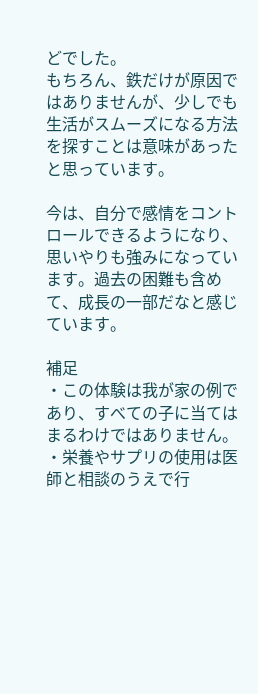どでした。
もちろん、鉄だけが原因ではありませんが、少しでも生活がスムーズになる方法を探すことは意味があったと思っています。

今は、自分で感情をコントロールできるようになり、思いやりも強みになっています。過去の困難も含めて、成長の一部だなと感じています。

補足
・この体験は我が家の例であり、すべての子に当てはまるわけではありません。
・栄養やサプリの使用は医師と相談のうえで行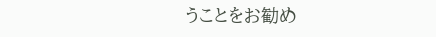うことをお勧め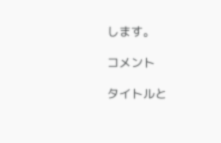します。

コメント

タイトルと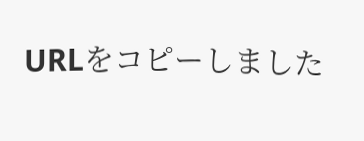URLをコピーしました